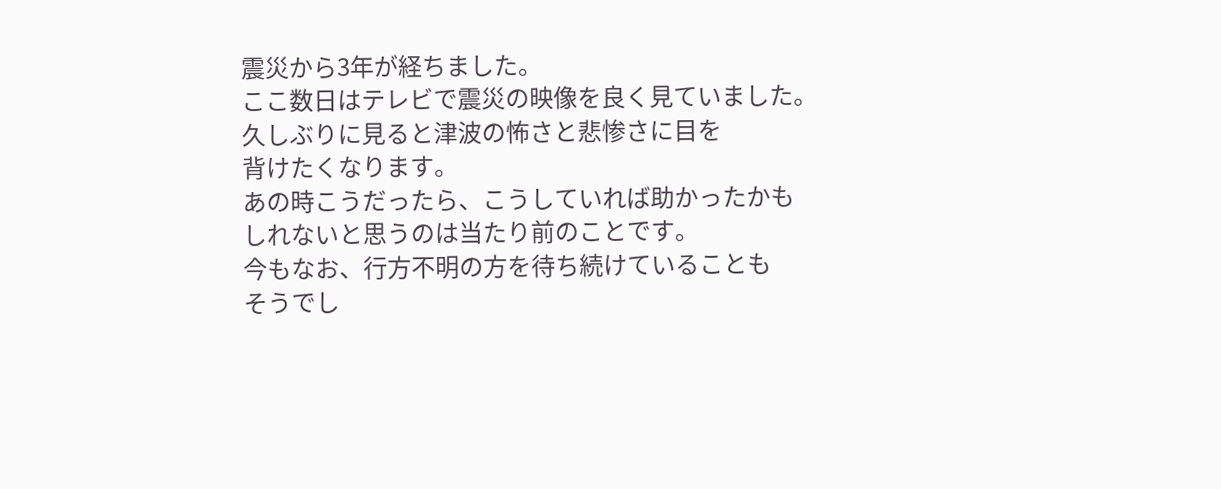震災から3年が経ちました。
ここ数日はテレビで震災の映像を良く見ていました。
久しぶりに見ると津波の怖さと悲惨さに目を
背けたくなります。
あの時こうだったら、こうしていれば助かったかも
しれないと思うのは当たり前のことです。
今もなお、行方不明の方を待ち続けていることも
そうでし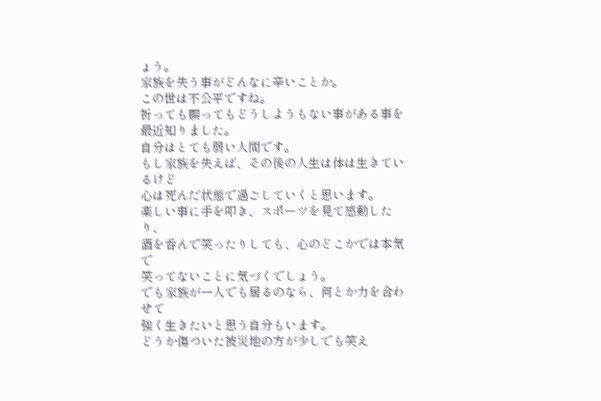ょう。
家族を失う事がどんなに辛いことか。
この世は不公平ですね。
祈っても願ってもどうしようもない事がある事を
最近知りました。
自分はとても弱い人間です。
もし家族を失えば、その後の人生は体は生きているけど
心は死んだ状態で過ごしていくと思います。
楽しい事に手を叩き、スポーツを見て感動したり、
酒を呑んで笑ったりしても、心のどこかでは本気で
笑ってないことに気づくでしょう。
でも家族が一人でも居るのなら、何とか力を合わせて
強く生きたいと思う自分もいます。
どうか傷ついた被災地の方が少しでも笑え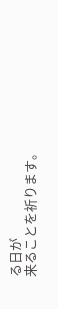る日が
来ることを祈ります。